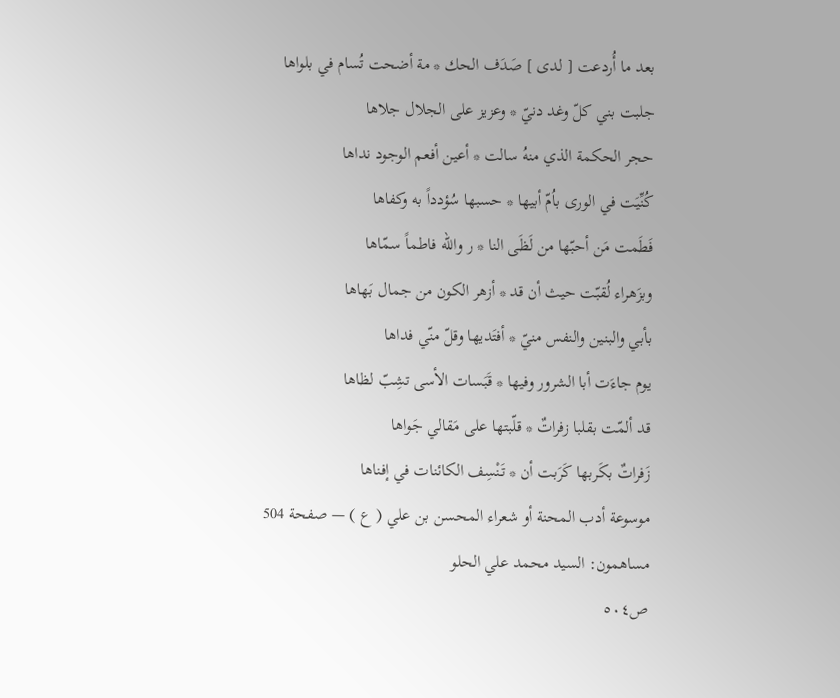بعد ما أُردعت [ لدى ] صَدَف الحك * مة أضحت تُسام في بلواها
جلبت بني كلّ وغد دنيّ * وعزيز على الجلال جلاها
حجر الحكمة الذي منهُ سالت * أعين أفعم الوجود نداها
كُنِّيَت في الورى باُمّ أبيها * حسبها سُؤدداً به وكفاها
فَطَمت مَن أحبّها من لَظَى النا * ر والله فاطماً سمّاها
وبزَهراء لُقبّت حيث أن قد * أزهر الكون من جمال بَهاها
بأبي والبنين والنفس منيّ * أفتَديها وقلّ منّي فداها
يوم جاءَت أبا الشرور وفيها * قَبَسات الأسى تشِبّ لظاها
قد ألمّت بقلبا زفراتٌ * قلّبتها على مَقالي جَواها
زَفراتٌ بكَربها كَرَبت أن * تَنْسِف الكائنات في إفناها
موسوعة أدب المحنة أو شعراء المحسن بن علي ( ع ) — صفحة 504
مساهمون: السيد محمد علي الحلو
ص٥٠٤